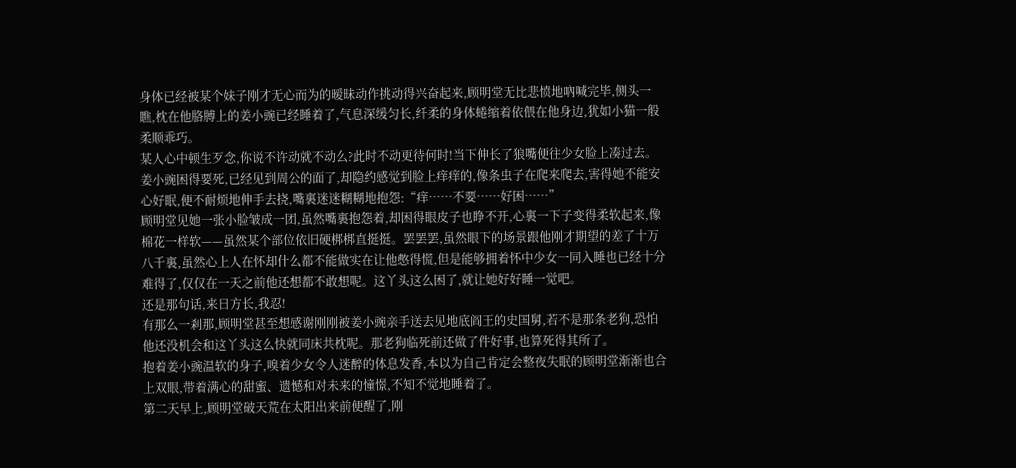身体已经被某个妹子刚才无心而为的暧昧动作挑动得兴奋起来,顾明堂无比悲愤地吶喊完毕,侧头一瞧,枕在他胳膊上的姜小豌已经睡着了,气息深缓匀长,纤柔的身体蜷缩着依偎在他身边,犹如小猫一般柔顺乖巧。
某人心中顿生歹念,你说不许动就不动么?此时不动更待何时!当下伸长了狼嘴便往少女脸上凑过去。
姜小豌困得要死,已经见到周公的面了,却隐约感觉到脸上痒痒的,像条虫子在爬来爬去,害得她不能安心好眠,便不耐烦地伸手去挠,嘴裏迷迷糊糊地抱怨:“痒……不要……好困……”
顾明堂见她一张小脸皱成一团,虽然嘴裏抱怨着,却困得眼皮子也睁不开,心裏一下子变得柔软起来,像棉花一样软——虽然某个部位依旧硬梆梆直挺挺。罢罢罢,虽然眼下的场景跟他刚才期望的差了十万八千裏,虽然心上人在怀却什么都不能做实在让他憋得慌,但是能够拥着怀中少女一同入睡也已经十分难得了,仅仅在一天之前他还想都不敢想呢。这丫头这么困了,就让她好好睡一觉吧。
还是那句话,来日方长,我忍!
有那么一剎那,顾明堂甚至想感谢刚刚被姜小豌亲手送去见地底阎王的史国舅,若不是那条老狗,恐怕他还没机会和这丫头这么快就同床共枕呢。那老狗临死前还做了件好事,也算死得其所了。
抱着姜小豌温软的身子,嗅着少女令人迷醉的体息发香,本以为自己肯定会整夜失眠的顾明堂渐渐也合上双眼,带着满心的甜蜜、遗憾和对未来的憧憬,不知不觉地睡着了。
第二天早上,顾明堂破天荒在太阳出来前便醒了,刚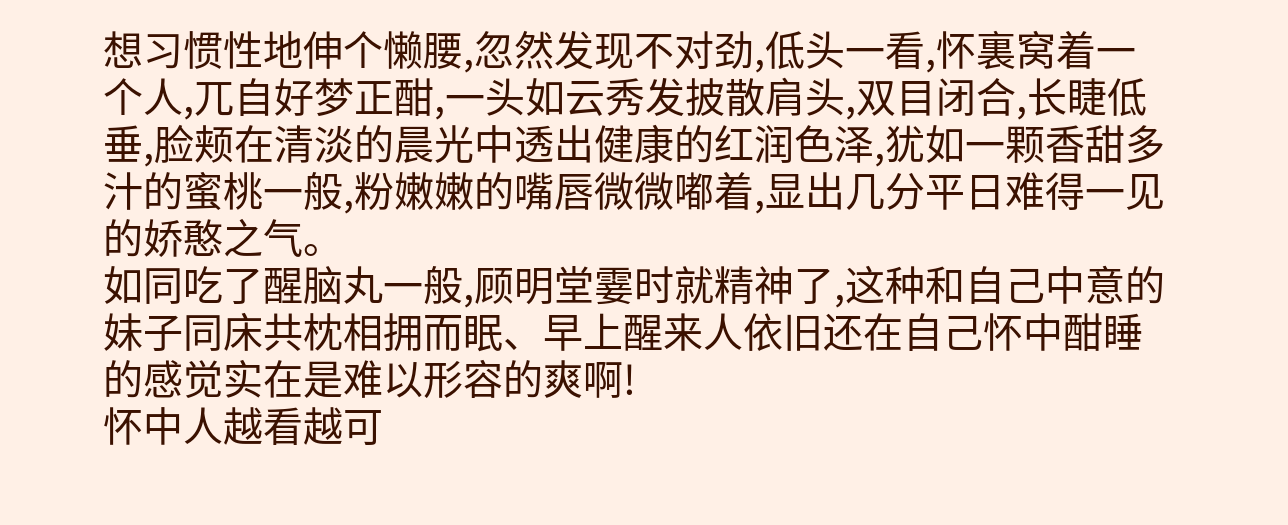想习惯性地伸个懒腰,忽然发现不对劲,低头一看,怀裏窝着一个人,兀自好梦正酣,一头如云秀发披散肩头,双目闭合,长睫低垂,脸颊在清淡的晨光中透出健康的红润色泽,犹如一颗香甜多汁的蜜桃一般,粉嫩嫩的嘴唇微微嘟着,显出几分平日难得一见的娇憨之气。
如同吃了醒脑丸一般,顾明堂霎时就精神了,这种和自己中意的妹子同床共枕相拥而眠、早上醒来人依旧还在自己怀中酣睡的感觉实在是难以形容的爽啊!
怀中人越看越可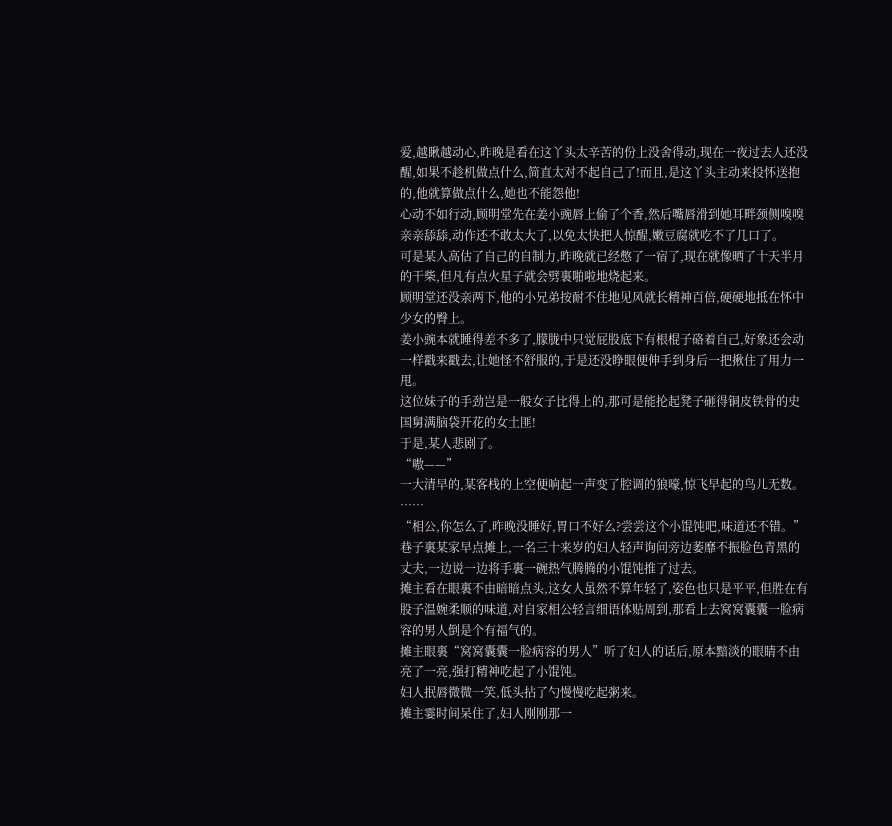爱,越瞅越动心,昨晚是看在这丫头太辛苦的份上没舍得动,现在一夜过去人还没醒,如果不趁机做点什么,简直太对不起自己了!而且,是这丫头主动来投怀送抱的,他就算做点什么,她也不能怨他!
心动不如行动,顾明堂先在姜小豌唇上偷了个香,然后嘴唇滑到她耳畔颈侧嗅嗅亲亲舔舔,动作还不敢太大了,以免太快把人惊醒,嫩豆腐就吃不了几口了。
可是某人高估了自己的自制力,昨晚就已经憋了一宿了,现在就像晒了十天半月的干柴,但凡有点火星子就会劈裏啪啦地烧起来。
顾明堂还没亲两下,他的小兄弟按耐不住地见风就长精神百倍,硬硬地抵在怀中少女的臀上。
姜小豌本就睡得差不多了,朦胧中只觉屁股底下有根棍子硌着自己,好象还会动一样戳来戳去,让她怪不舒服的,于是还没睁眼便伸手到身后一把揪住了用力一甩。
这位妹子的手劲岂是一般女子比得上的,那可是能抡起凳子砸得铜皮铁骨的史国舅满脑袋开花的女土匪!
于是,某人悲剧了。
“嗷——”
一大清早的,某客栈的上空便响起一声变了腔调的狼嚎,惊飞早起的鸟儿无数。
……
“相公,你怎么了,昨晚没睡好,胃口不好么?尝尝这个小馄饨吧,味道还不错。”
巷子裏某家早点摊上,一名三十来岁的妇人轻声询问旁边萎靡不振脸色青黑的丈夫,一边说一边将手裏一碗热气腾腾的小馄饨推了过去。
摊主看在眼裏不由暗暗点头,这女人虽然不算年轻了,姿色也只是平平,但胜在有股子温婉柔顺的味道,对自家相公轻言细语体贴周到,那看上去窝窝囊囊一脸病容的男人倒是个有福气的。
摊主眼裏“窝窝囊囊一脸病容的男人”听了妇人的话后,原本黯淡的眼睛不由亮了一亮,强打精神吃起了小馄饨。
妇人抿唇微微一笑,低头拈了勺慢慢吃起粥来。
摊主霎时间呆住了,妇人刚刚那一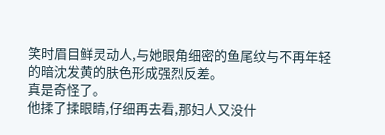笑时眉目鲜灵动人,与她眼角细密的鱼尾纹与不再年轻的暗沈发黄的肤色形成强烈反差。
真是奇怪了。
他揉了揉眼睛,仔细再去看,那妇人又没什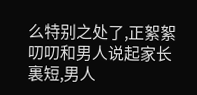么特别之处了,正絮絮叨叨和男人说起家长裏短,男人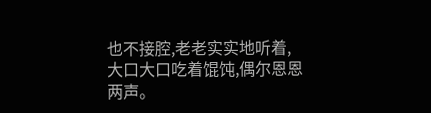也不接腔,老老实实地听着,大口大口吃着馄饨,偶尔恩恩两声。